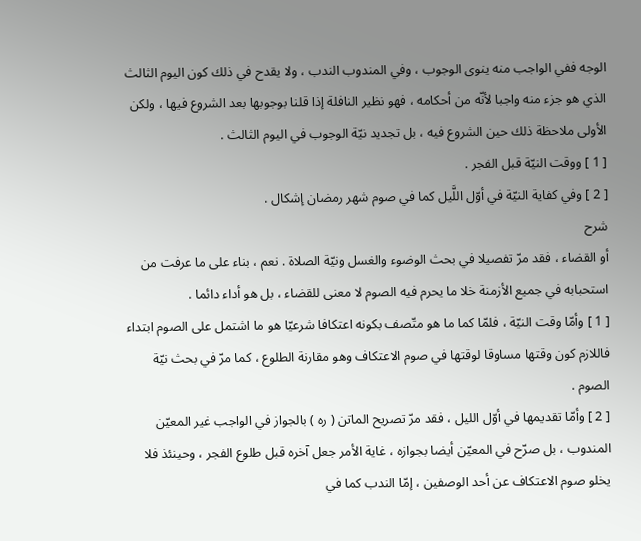الوجه ففي الواجب منه ينوى الوجوب ، وفي المندوب الندب ، ولا يقدح في ذلك كون اليوم الثالث الذي هو جزء منه واجبا لأنّه من أحكامه ، فهو نظير النافلة إذا قلنا بوجوبها بعد الشروع فيها ، ولكن الأولى ملاحظة ذلك حين الشروع فيه ، بل تجديد نيّة الوجوب في اليوم الثالث .
[ 1 ] ووقت النيّة قبل الفجر .
[ 2 ] وفي كفاية النيّة في أوّل اللَّيل كما في صوم شهر رمضان إشكال .
شرح
أو القضاء ، فقد مرّ تفصيلا في بحث الوضوء والغسل ونيّة الصلاة . نعم ، بناء على ما عرفت من استحبابه في جميع الأزمنة خلا ما يحرم فيه الصوم لا معنى للقضاء ، بل هو أداء دائما .
[ 1 ] وأمّا وقت النيّة ، فلمّا كما ما هو متّصف بكونه اعتكافا شرعيّا هو ما اشتمل على الصوم ابتداء فاللازم كون وقتها مساوقا لوقتها في صوم الاعتكاف وهو مقارنة الطلوع ، كما مرّ في بحث نيّة الصوم .
[ 2 ] وأمّا تقديمها في أوّل الليل ، فقد مرّ تصريح الماتن ( ره ) بالجواز في الواجب غير المعيّن المندوب ، بل صرّح في المعيّن أيضا بجوازه ، غاية الأمر جعل آخره قبل طلوع الفجر ، وحينئذ فلا يخلو صوم الاعتكاف عن أحد الوصفين ، إمّا الندب كما في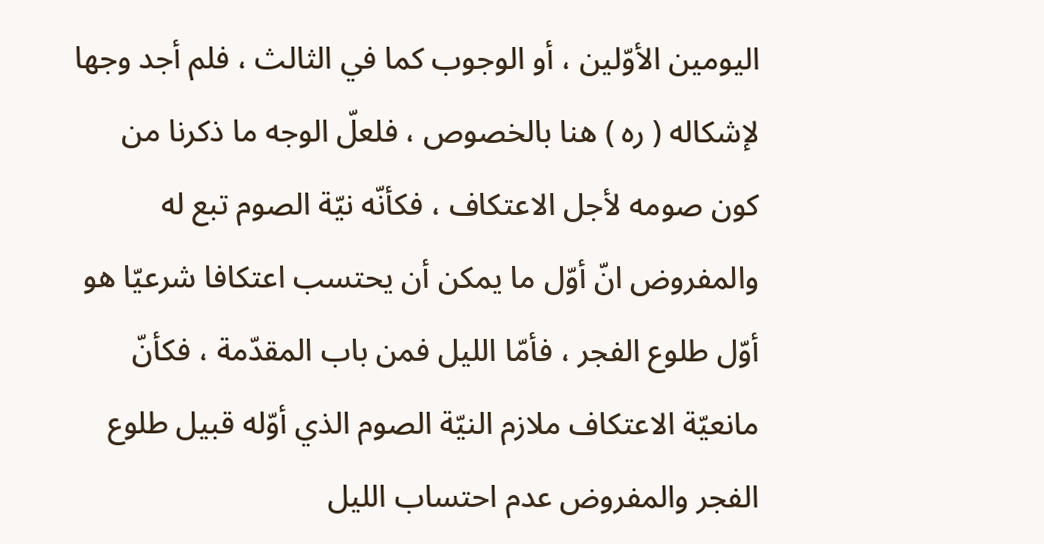اليومين الأوّلين ، أو الوجوب كما في الثالث ، فلم أجد وجها لإشكاله ( ره ) هنا بالخصوص ، فلعلّ الوجه ما ذكرنا من كون صومه لأجل الاعتكاف ، فكأنّه نيّة الصوم تبع له والمفروض انّ أوّل ما يمكن أن يحتسب اعتكافا شرعيّا هو أوّل طلوع الفجر ، فأمّا الليل فمن باب المقدّمة ، فكأنّ مانعيّة الاعتكاف ملازم النيّة الصوم الذي أوّله قبيل طلوع الفجر والمفروض عدم احتساب الليل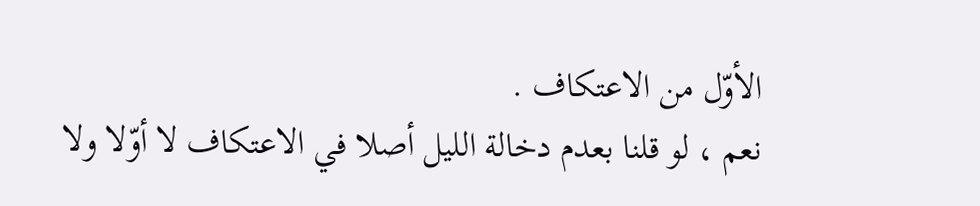الأوّل من الاعتكاف .
نعم ، لو قلنا بعدم دخالة الليل أصلا في الاعتكاف لا أوّلا ولا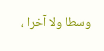وسطا ولا آخرا ،